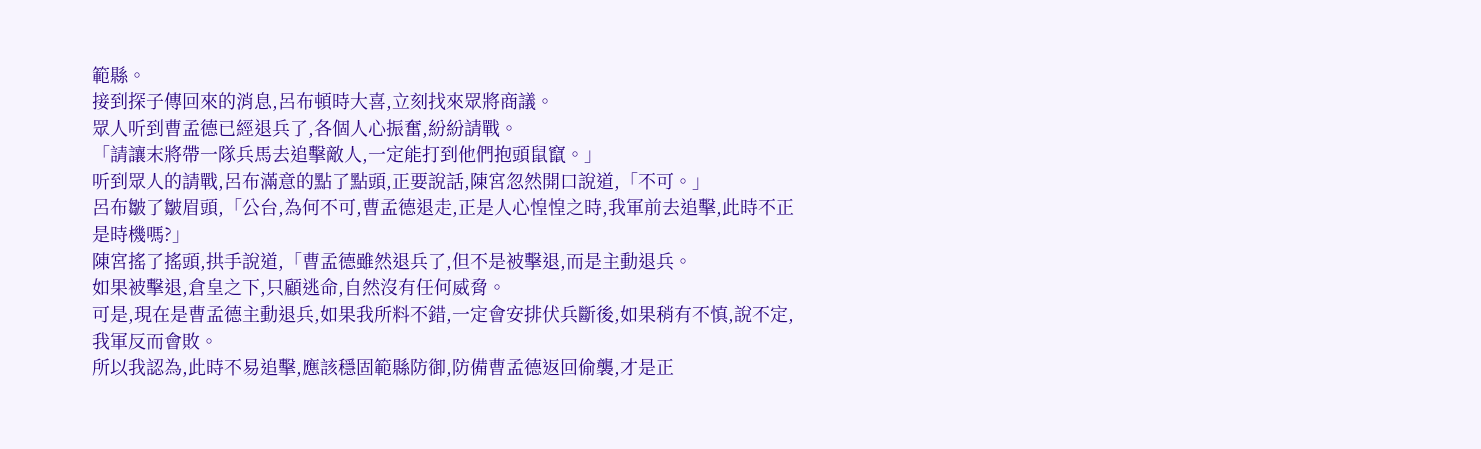範縣。
接到探子傳回來的消息,呂布頓時大喜,立刻找來眾將商議。
眾人听到曹孟德已經退兵了,各個人心振奮,紛紛請戰。
「請讓末將帶一隊兵馬去追擊敵人,一定能打到他們抱頭鼠竄。」
听到眾人的請戰,呂布滿意的點了點頭,正要說話,陳宮忽然開口說道,「不可。」
呂布皺了皺眉頭,「公台,為何不可,曹孟德退走,正是人心惶惶之時,我軍前去追擊,此時不正是時機嗎?」
陳宮搖了搖頭,拱手說道,「曹孟德雖然退兵了,但不是被擊退,而是主動退兵。
如果被擊退,倉皇之下,只顧逃命,自然沒有任何威脅。
可是,現在是曹孟德主動退兵,如果我所料不錯,一定會安排伏兵斷後,如果稍有不慎,說不定,我軍反而會敗。
所以我認為,此時不易追擊,應該穩固範縣防御,防備曹孟德返回偷襲,才是正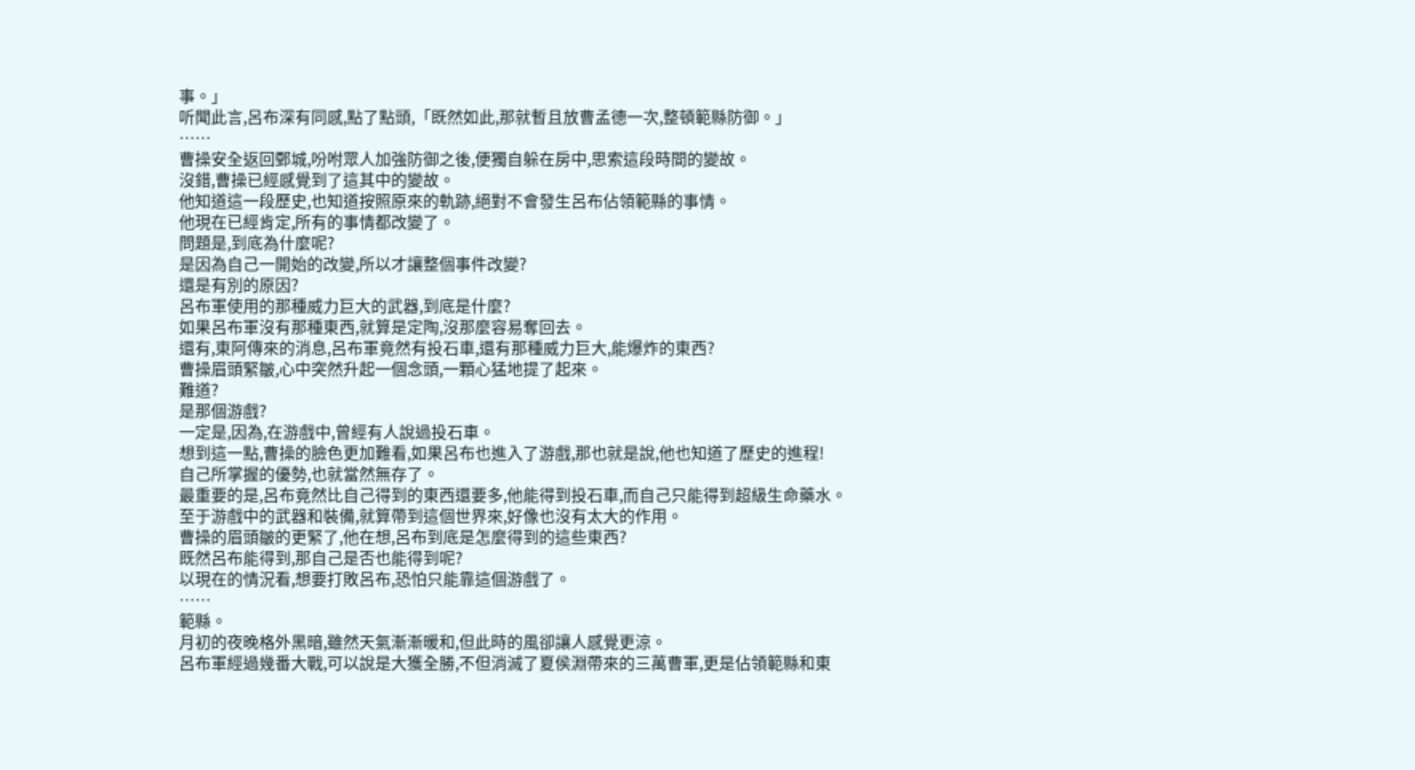事。」
听聞此言,呂布深有同感,點了點頭,「既然如此,那就暫且放曹孟德一次,整頓範縣防御。」
……
曹操安全返回鄄城,吩咐眾人加強防御之後,便獨自躲在房中,思索這段時間的變故。
沒錯,曹操已經感覺到了這其中的變故。
他知道這一段歷史,也知道按照原來的軌跡,絕對不會發生呂布佔領範縣的事情。
他現在已經肯定,所有的事情都改變了。
問題是,到底為什麼呢?
是因為自己一開始的改變,所以才讓整個事件改變?
還是有別的原因?
呂布軍使用的那種威力巨大的武器,到底是什麼?
如果呂布軍沒有那種東西,就算是定陶,沒那麼容易奪回去。
還有,東阿傳來的消息,呂布軍竟然有投石車,還有那種威力巨大,能爆炸的東西?
曹操眉頭緊皺,心中突然升起一個念頭,一顆心猛地提了起來。
難道?
是那個游戲?
一定是,因為,在游戲中,曾經有人說過投石車。
想到這一點,曹操的臉色更加難看,如果呂布也進入了游戲,那也就是說,他也知道了歷史的進程!
自己所掌握的優勢,也就當然無存了。
最重要的是,呂布竟然比自己得到的東西還要多,他能得到投石車,而自己只能得到超級生命藥水。
至于游戲中的武器和裝備,就算帶到這個世界來,好像也沒有太大的作用。
曹操的眉頭皺的更緊了,他在想,呂布到底是怎麼得到的這些東西?
既然呂布能得到,那自己是否也能得到呢?
以現在的情況看,想要打敗呂布,恐怕只能靠這個游戲了。
……
範縣。
月初的夜晚格外黑暗,雖然天氣漸漸暖和,但此時的風卻讓人感覺更涼。
呂布軍經過幾番大戰,可以說是大獲全勝,不但消滅了夏侯淵帶來的三萬曹軍,更是佔領範縣和東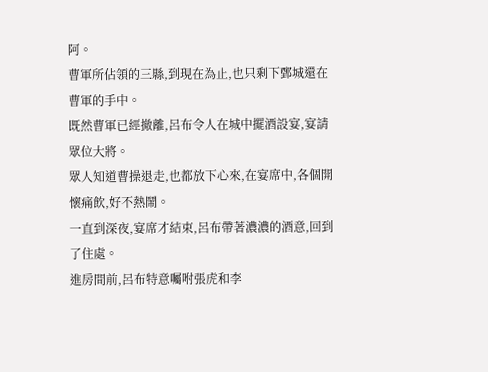阿。
曹軍所佔領的三縣,到現在為止,也只剩下鄄城還在曹軍的手中。
既然曹軍已經撤離,呂布令人在城中擺酒設宴,宴請眾位大將。
眾人知道曹操退走,也都放下心來,在宴席中,各個開懷痛飲,好不熱鬧。
一直到深夜,宴席才結束,呂布帶著濃濃的酒意,回到了住處。
進房間前,呂布特意囑咐張虎和李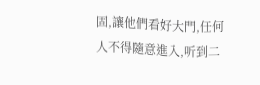固,讓他們看好大門,任何人不得隨意進入,听到二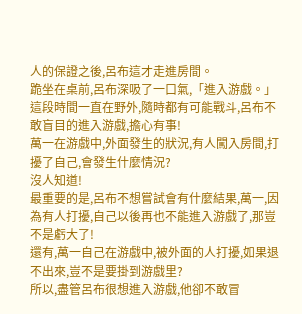人的保證之後,呂布這才走進房間。
跪坐在桌前,呂布深吸了一口氣,「進入游戲。」
這段時間一直在野外,隨時都有可能戰斗,呂布不敢盲目的進入游戲,擔心有事!
萬一在游戲中,外面發生的狀況,有人闖入房間,打擾了自己,會發生什麼情況?
沒人知道!
最重要的是,呂布不想嘗試會有什麼結果,萬一,因為有人打擾,自己以後再也不能進入游戲了,那豈不是虧大了!
還有,萬一自己在游戲中,被外面的人打擾,如果退不出來,豈不是要掛到游戲里?
所以,盡管呂布很想進入游戲,他卻不敢冒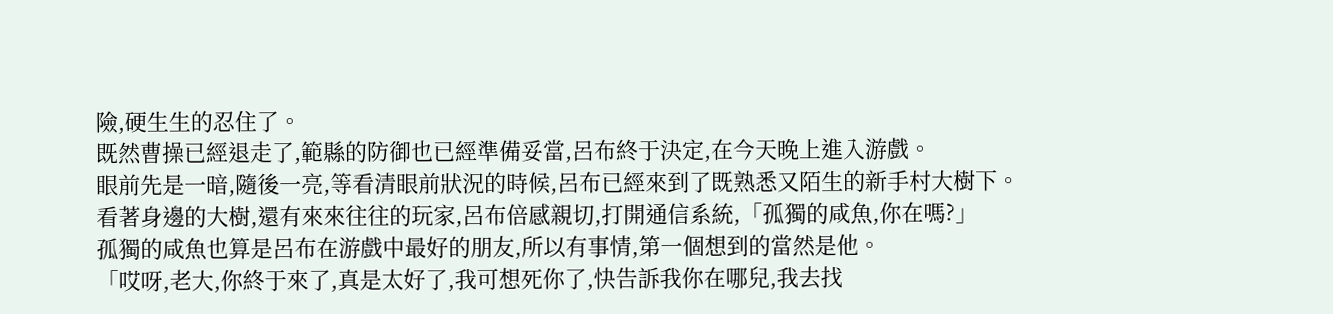險,硬生生的忍住了。
既然曹操已經退走了,範縣的防御也已經準備妥當,呂布終于決定,在今天晚上進入游戲。
眼前先是一暗,隨後一亮,等看清眼前狀況的時候,呂布已經來到了既熟悉又陌生的新手村大樹下。
看著身邊的大樹,還有來來往往的玩家,呂布倍感親切,打開通信系統,「孤獨的咸魚,你在嗎?」
孤獨的咸魚也算是呂布在游戲中最好的朋友,所以有事情,第一個想到的當然是他。
「哎呀,老大,你終于來了,真是太好了,我可想死你了,快告訴我你在哪兒,我去找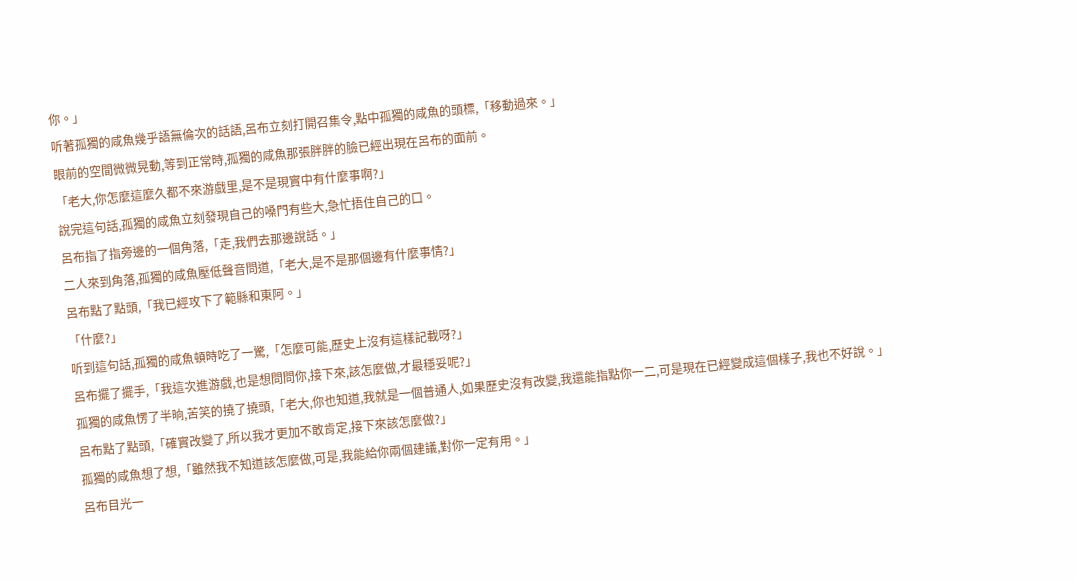你。」
听著孤獨的咸魚幾乎語無倫次的話語,呂布立刻打開召集令,點中孤獨的咸魚的頭標,「移動過來。」
眼前的空間微微晃動,等到正常時,孤獨的咸魚那張胖胖的臉已經出現在呂布的面前。
「老大,你怎麼這麼久都不來游戲里,是不是現實中有什麼事啊?」
說完這句話,孤獨的咸魚立刻發現自己的嗓門有些大,急忙捂住自己的口。
呂布指了指旁邊的一個角落,「走,我們去那邊說話。」
二人來到角落,孤獨的咸魚壓低聲音問道,「老大,是不是那個邊有什麼事情?」
呂布點了點頭,「我已經攻下了範縣和東阿。」
「什麼?」
听到這句話,孤獨的咸魚頓時吃了一驚,「怎麼可能,歷史上沒有這樣記載呀?」
呂布擺了擺手,「我這次進游戲,也是想問問你,接下來,該怎麼做,才最穩妥呢?」
孤獨的咸魚愣了半晌,苦笑的撓了撓頭,「老大,你也知道,我就是一個普通人,如果歷史沒有改變,我還能指點你一二,可是現在已經變成這個樣子,我也不好說。」
呂布點了點頭,「確實改變了,所以我才更加不敢肯定,接下來該怎麼做?」
孤獨的咸魚想了想,「雖然我不知道該怎麼做,可是,我能給你兩個建議,對你一定有用。」
呂布目光一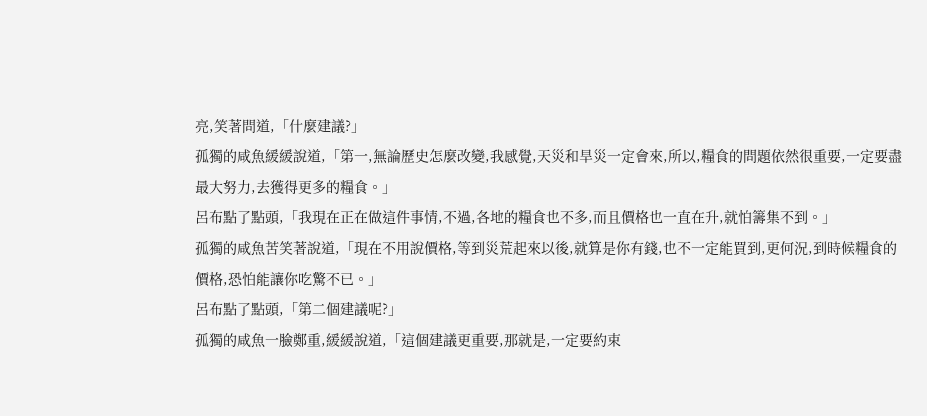亮,笑著問道,「什麼建議?」
孤獨的咸魚緩緩說道,「第一,無論歷史怎麼改變,我感覺,天災和旱災一定會來,所以,糧食的問題依然很重要,一定要盡最大努力,去獲得更多的糧食。」
呂布點了點頭,「我現在正在做這件事情,不過,各地的糧食也不多,而且價格也一直在升,就怕籌集不到。」
孤獨的咸魚苦笑著說道,「現在不用說價格,等到災荒起來以後,就算是你有錢,也不一定能買到,更何況,到時候糧食的價格,恐怕能讓你吃驚不已。」
呂布點了點頭,「第二個建議呢?」
孤獨的咸魚一臉鄭重,緩緩說道,「這個建議更重要,那就是,一定要約束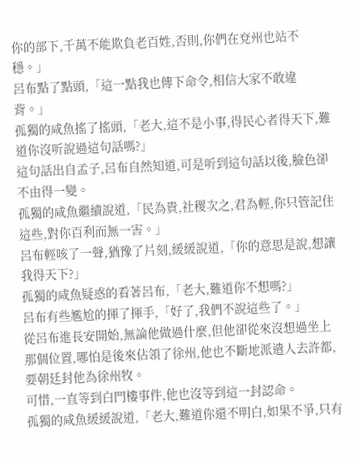你的部下,千萬不能欺負老百姓,否則,你們在兗州也站不穩。」
呂布點了點頭,「這一點我也傳下命令,相信大家不敢違背。」
孤獨的咸魚搖了搖頭,「老大,這不是小事,得民心者得天下,難道你沒听說過這句話嗎?」
這句話出自孟子,呂布自然知道,可是听到這句話以後,臉色卻不由得一變。
孤獨的咸魚繼續說道,「民為貴,社稷次之,君為輕,你只管記住這些,對你百利而無一害。」
呂布輕咳了一聲,猶豫了片刻,緩緩說道,「你的意思是說,想讓我得天下?」
孤獨的咸魚疑惑的看著呂布,「老大,難道你不想嗎?」
呂布有些尷尬的揮了揮手,「好了,我們不說這些了。」
從呂布進長安開始,無論他做過什麼,但他卻從來沒想過坐上那個位置,哪怕是後來佔領了徐州,他也不斷地派遣人去許都,要朝廷封他為徐州牧。
可惜,一直等到白門樓事件,他也沒等到這一封認命。
孤獨的咸魚緩緩說道,「老大,難道你還不明白,如果不爭,只有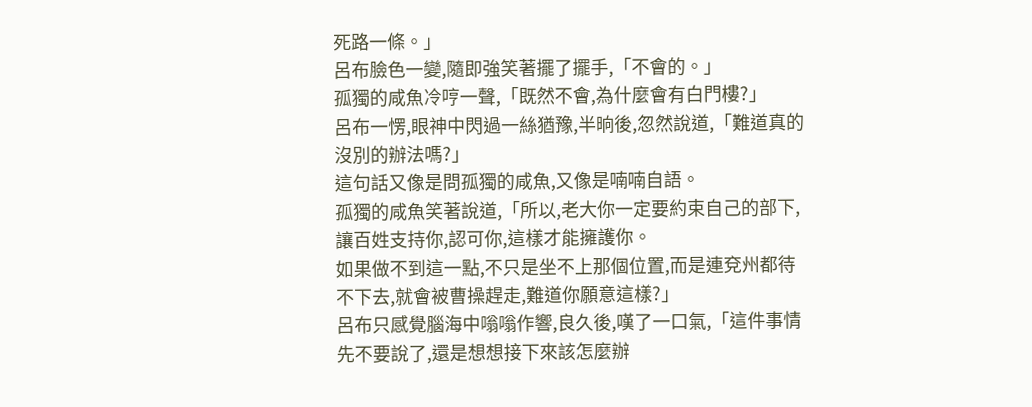死路一條。」
呂布臉色一變,隨即強笑著擺了擺手,「不會的。」
孤獨的咸魚冷哼一聲,「既然不會,為什麼會有白門樓?」
呂布一愣,眼神中閃過一絲猶豫,半晌後,忽然說道,「難道真的沒別的辦法嗎?」
這句話又像是問孤獨的咸魚,又像是喃喃自語。
孤獨的咸魚笑著說道,「所以,老大你一定要約束自己的部下,讓百姓支持你,認可你,這樣才能擁護你。
如果做不到這一點,不只是坐不上那個位置,而是連兗州都待不下去,就會被曹操趕走,難道你願意這樣?」
呂布只感覺腦海中嗡嗡作響,良久後,嘆了一口氣,「這件事情先不要說了,還是想想接下來該怎麼辦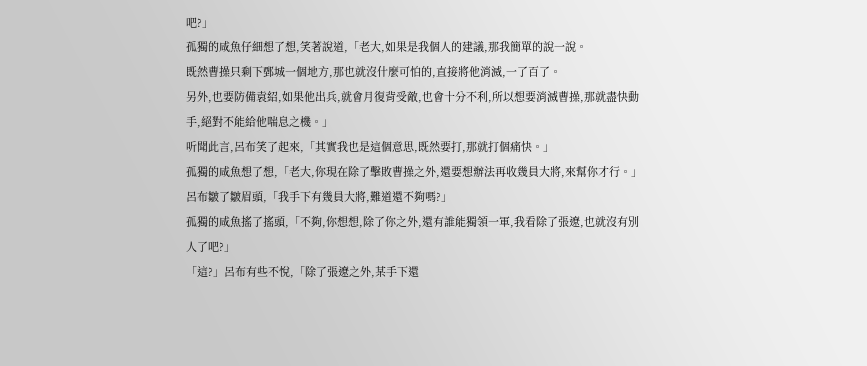吧?」
孤獨的咸魚仔細想了想,笑著說道,「老大,如果是我個人的建議,那我簡單的說一說。
既然曹操只剩下鄄城一個地方,那也就沒什麼可怕的,直接將他消滅,一了百了。
另外,也要防備袁紹,如果他出兵,就會月復背受敵,也會十分不利,所以想要消滅曹操,那就盡快動手,絕對不能給他喘息之機。」
听聞此言,呂布笑了起來,「其實我也是這個意思,既然要打,那就打個痛快。」
孤獨的咸魚想了想,「老大,你現在除了擊敗曹操之外,還要想辦法再收幾員大將,來幫你才行。」
呂布皺了皺眉頭,「我手下有幾員大將,難道還不夠嗎?」
孤獨的咸魚搖了搖頭,「不夠,你想想,除了你之外,還有誰能獨領一軍,我看除了張遼,也就沒有別人了吧?」
「這?」呂布有些不悅,「除了張遼之外,某手下還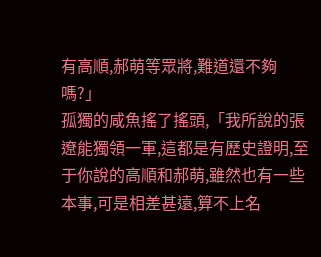有高順,郝萌等眾將,難道還不夠嗎?」
孤獨的咸魚搖了搖頭,「我所說的張遼能獨領一軍,這都是有歷史證明,至于你說的高順和郝萌,雖然也有一些本事,可是相差甚遠,算不上名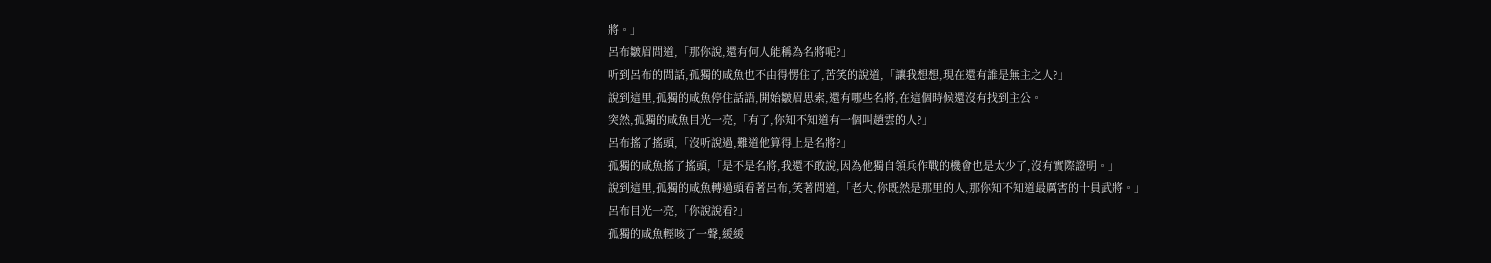將。」
呂布皺眉問道,「那你說,還有何人能稱為名將呢?」
听到呂布的問話,孤獨的咸魚也不由得愣住了,苦笑的說道,「讓我想想,現在還有誰是無主之人?」
說到這里,孤獨的咸魚停住話語,開始皺眉思索,還有哪些名將,在這個時候還沒有找到主公。
突然,孤獨的咸魚目光一亮,「有了,你知不知道有一個叫趙雲的人?」
呂布搖了搖頭,「沒听說過,難道他算得上是名將?」
孤獨的咸魚搖了搖頭,「是不是名將,我還不敢說,因為他獨自領兵作戰的機會也是太少了,沒有實際證明。」
說到這里,孤獨的咸魚轉過頭看著呂布,笑著問道,「老大,你既然是那里的人,那你知不知道最厲害的十員武將。」
呂布目光一亮,「你說說看?」
孤獨的咸魚輕咳了一聲,緩緩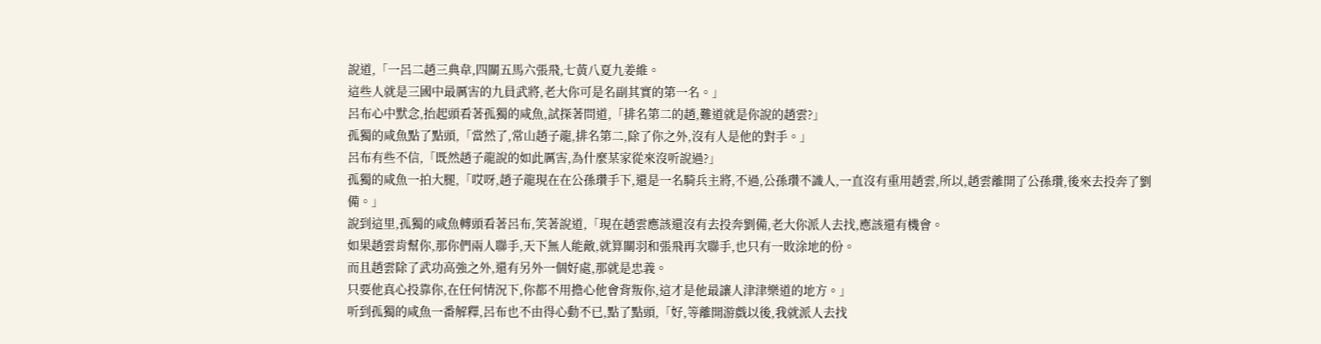說道,「一呂二趙三典韋,四關五馬六張飛,七黃八夏九姜維。
這些人就是三國中最厲害的九員武將,老大你可是名副其實的第一名。」
呂布心中默念,抬起頭看著孤獨的咸魚,試探著問道,「排名第二的趙,難道就是你說的趙雲?」
孤獨的咸魚點了點頭,「當然了,常山趙子龍,排名第二,除了你之外,沒有人是他的對手。」
呂布有些不信,「既然趙子龍說的如此厲害,為什麼某家從來沒听說過?」
孤獨的咸魚一拍大腿,「哎呀,趙子龍現在在公孫瓚手下,還是一名騎兵主將,不過,公孫瓚不識人,一直沒有重用趙雲,所以,趙雲離開了公孫瓚,後來去投奔了劉備。」
說到這里,孤獨的咸魚轉頭看著呂布,笑著說道,「現在趙雲應該還沒有去投奔劉備,老大你派人去找,應該還有機會。
如果趙雲肯幫你,那你們兩人聯手,天下無人能敵,就算關羽和張飛再次聯手,也只有一敗涂地的份。
而且趙雲除了武功高強之外,還有另外一個好處,那就是忠義。
只要他真心投靠你,在任何情況下,你都不用擔心他會背叛你,這才是他最讓人津津樂道的地方。」
听到孤獨的咸魚一番解釋,呂布也不由得心動不已,點了點頭,「好,等離開游戲以後,我就派人去找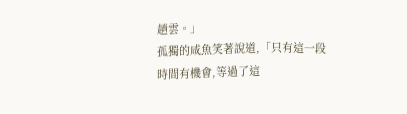趙雲。」
孤獨的咸魚笑著說道,「只有這一段時間有機會,等過了這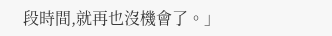段時間,就再也沒機會了。」